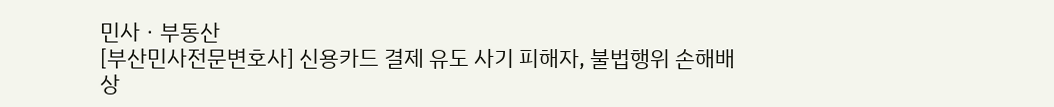민사ㆍ부동산
[부산민사전문변호사] 신용카드 결제 유도 사기 피해자, 불법행위 손해배상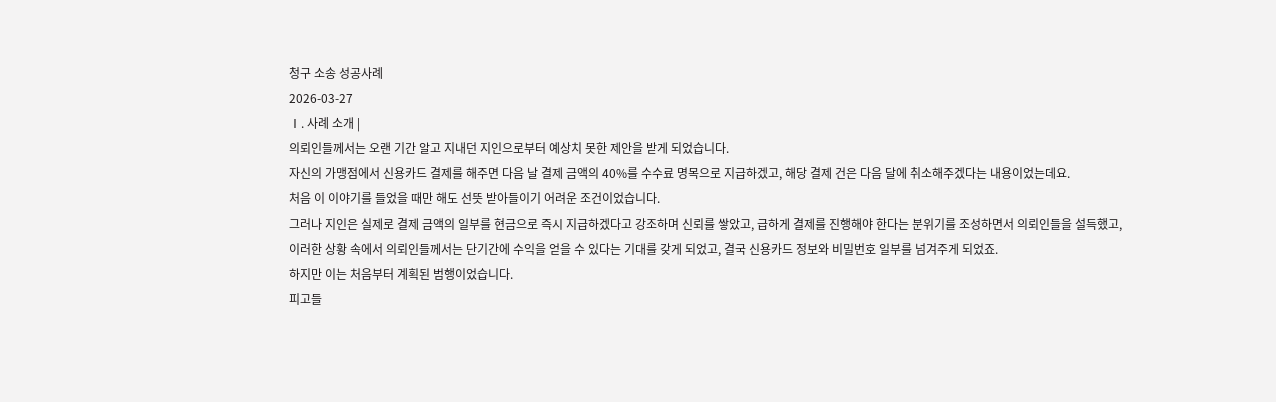청구 소송 성공사례
2026-03-27
Ⅰ. 사례 소개 |
의뢰인들께서는 오랜 기간 알고 지내던 지인으로부터 예상치 못한 제안을 받게 되었습니다.
자신의 가맹점에서 신용카드 결제를 해주면 다음 날 결제 금액의 40%를 수수료 명목으로 지급하겠고, 해당 결제 건은 다음 달에 취소해주겠다는 내용이었는데요.
처음 이 이야기를 들었을 때만 해도 선뜻 받아들이기 어려운 조건이었습니다.
그러나 지인은 실제로 결제 금액의 일부를 현금으로 즉시 지급하겠다고 강조하며 신뢰를 쌓았고, 급하게 결제를 진행해야 한다는 분위기를 조성하면서 의뢰인들을 설득했고,
이러한 상황 속에서 의뢰인들께서는 단기간에 수익을 얻을 수 있다는 기대를 갖게 되었고, 결국 신용카드 정보와 비밀번호 일부를 넘겨주게 되었죠.
하지만 이는 처음부터 계획된 범행이었습니다.
피고들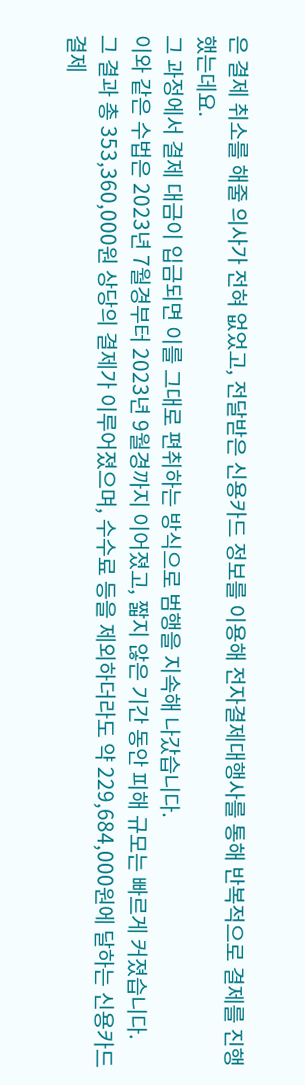은 결제 취소를 해줄 의사가 전혀 없었고, 전달받은 신용카드 정보를 이용해 전자결제대행사를 통해 반복적으로 결제를 진행했는데요.
그 과정에서 결제 대금이 입금되면 이를 그대로 편취하는 방식으로 범행을 지속해 나갔습니다.
이와 같은 수법은 2023년 7월경부터 2023년 9월경까지 이어졌고, 짧지 않은 기간 동안 피해 규모는 빠르게 커졌습니다.
그 결과 총 353,360,000원 상당의 결제가 이루어졌으며, 수수료 등을 제외하더라도 약 229,684,000원에 달하는 신용카드 결제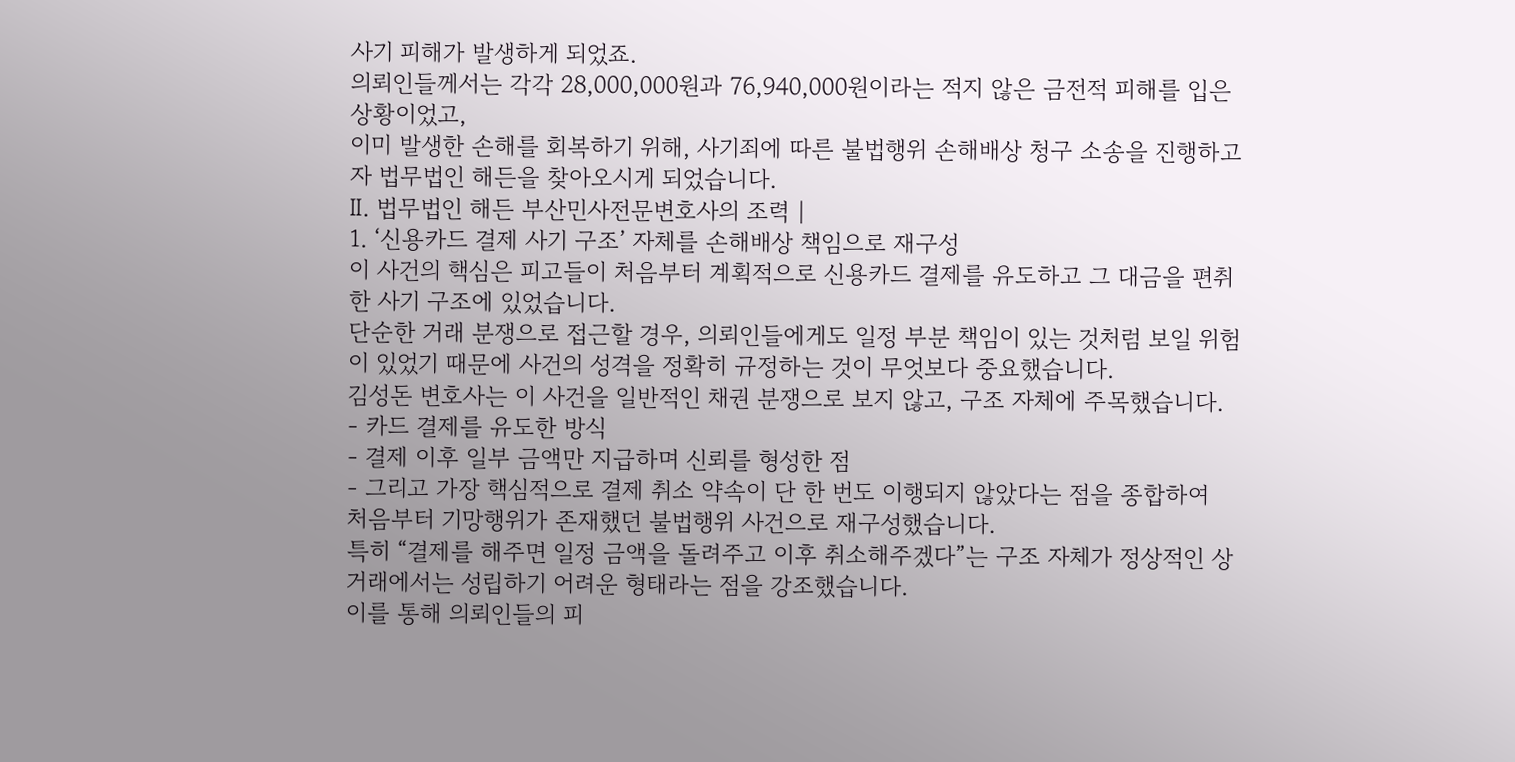사기 피해가 발생하게 되었죠.
의뢰인들께서는 각각 28,000,000원과 76,940,000원이라는 적지 않은 금전적 피해를 입은 상황이었고,
이미 발생한 손해를 회복하기 위해, 사기죄에 따른 불법행위 손해배상 청구 소송을 진행하고자 법무법인 해든을 찾아오시게 되었습니다.
Ⅱ. 법무법인 해든 부산민사전문변호사의 조력 |
1. ‘신용카드 결제 사기 구조’ 자체를 손해배상 책임으로 재구성
이 사건의 핵심은 피고들이 처음부터 계획적으로 신용카드 결제를 유도하고 그 대금을 편취한 사기 구조에 있었습니다.
단순한 거래 분쟁으로 접근할 경우, 의뢰인들에게도 일정 부분 책임이 있는 것처럼 보일 위험이 있었기 때문에 사건의 성격을 정확히 규정하는 것이 무엇보다 중요했습니다.
김성돈 변호사는 이 사건을 일반적인 채권 분쟁으로 보지 않고, 구조 자체에 주목했습니다.
- 카드 결제를 유도한 방식
- 결제 이후 일부 금액만 지급하며 신뢰를 형성한 점
- 그리고 가장 핵심적으로 결제 취소 약속이 단 한 번도 이행되지 않았다는 점을 종합하여
처음부터 기망행위가 존재했던 불법행위 사건으로 재구성했습니다.
특히 “결제를 해주면 일정 금액을 돌려주고 이후 취소해주겠다”는 구조 자체가 정상적인 상거래에서는 성립하기 어려운 형태라는 점을 강조했습니다.
이를 통해 의뢰인들의 피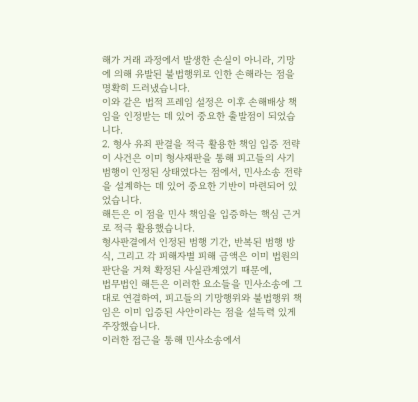해가 거래 과정에서 발생한 손실이 아니라, 기망에 의해 유발된 불법행위로 인한 손해라는 점을 명확히 드러냈습니다.
이와 같은 법적 프레임 설정은 이후 손해배상 책임을 인정받는 데 있어 중요한 출발점이 되었습니다.
2. 형사 유죄 판결을 적극 활용한 책임 입증 전략
이 사건은 이미 형사재판을 통해 피고들의 사기 범행이 인정된 상태였다는 점에서, 민사소송 전략을 설계하는 데 있어 중요한 기반이 마련되어 있었습니다.
해든은 이 점을 민사 책임을 입증하는 핵심 근거로 적극 활용했습니다.
형사판결에서 인정된 범행 기간, 반복된 범행 방식, 그리고 각 피해자별 피해 금액은 이미 법원의 판단을 거쳐 확정된 사실관계였기 때문에,
법무법인 해든은 이러한 요소들을 민사소송에 그대로 연결하여, 피고들의 기망행위와 불법행위 책임은 이미 입증된 사안이라는 점을 설득력 있게 주장했습니다.
이러한 접근을 통해 민사소송에서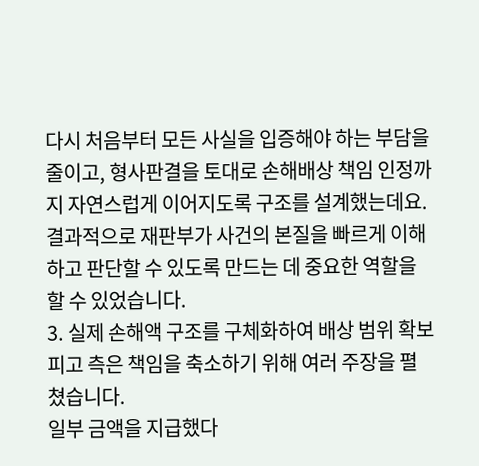다시 처음부터 모든 사실을 입증해야 하는 부담을 줄이고, 형사판결을 토대로 손해배상 책임 인정까지 자연스럽게 이어지도록 구조를 설계했는데요.
결과적으로 재판부가 사건의 본질을 빠르게 이해하고 판단할 수 있도록 만드는 데 중요한 역할을 할 수 있었습니다.
3. 실제 손해액 구조를 구체화하여 배상 범위 확보
피고 측은 책임을 축소하기 위해 여러 주장을 펼쳤습니다.
일부 금액을 지급했다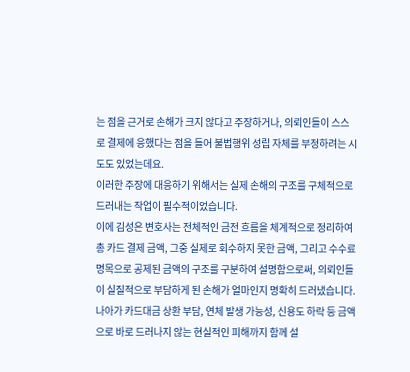는 점을 근거로 손해가 크지 않다고 주장하거나, 의뢰인들이 스스로 결제에 응했다는 점을 들어 불법행위 성립 자체를 부정하려는 시도도 있었는데요.
이러한 주장에 대응하기 위해서는 실제 손해의 구조를 구체적으로 드러내는 작업이 필수적이었습니다.
이에 김성은 변호사는 전체적인 금전 흐름을 체계적으로 정리하여 총 카드 결제 금액, 그중 실제로 회수하지 못한 금액, 그리고 수수료 명목으로 공제된 금액의 구조를 구분하여 설명함으로써, 의뢰인들이 실질적으로 부담하게 된 손해가 얼마인지 명확히 드러냈습니다.
나아가 카드대금 상환 부담, 연체 발생 가능성, 신용도 하락 등 금액으로 바로 드러나지 않는 현실적인 피해까지 함께 설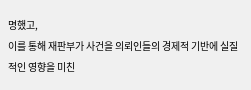명했고,
이를 통해 재판부가 사건을 의뢰인들의 경제적 기반에 실질적인 영향을 미친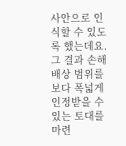사안으로 인식할 수 있도록 했는데요.
그 결과 손해배상 범위를 보다 폭넓게 인정받을 수 있는 토대를 마련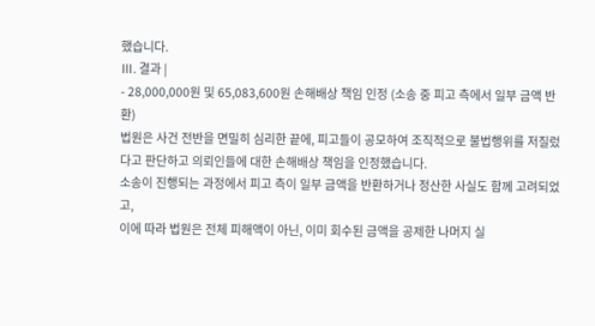했습니다.
Ⅲ. 결과 |
- 28,000,000원 및 65,083,600원 손해배상 책임 인정 (소송 중 피고 측에서 일부 금액 반환)
법원은 사건 전반을 면밀히 심리한 끝에, 피고들이 공모하여 조직적으로 불법행위를 저질렀다고 판단하고 의뢰인들에 대한 손해배상 책임을 인정했습니다.
소송이 진행되는 과정에서 피고 측이 일부 금액을 반환하거나 정산한 사실도 함께 고려되었고,
이에 따라 법원은 전체 피해액이 아닌, 이미 회수된 금액을 공제한 나머지 실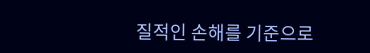질적인 손해를 기준으로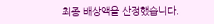최종 배상액을 산정했습니다.